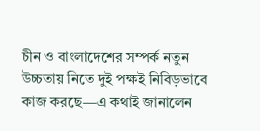চীন ও বাংলাদেশের সম্পর্ক নতুন উচ্চতায় নিতে দুই পক্ষই নিবিড়ভাবে কাজ করছে—এ কথাই জানালেন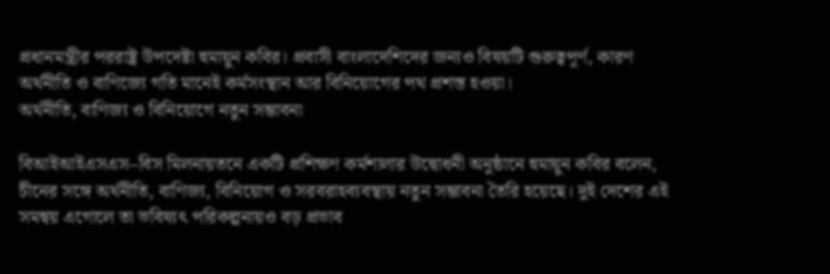প্রধানমন্ত্রীর পররাষ্ট্র উপদেষ্টা হুমায়ুন কবির। প্রবাসী বাংলাদেশিদের জন্যও বিষয়টি গুরুত্বপূর্ণ, কারণ অর্থনীতি ও বাণিজ্যে গতি মানেই কর্মসংস্থান আর বিনিয়োগের পথ প্রশস্ত হওয়া।
অর্থনীতি, বাণিজ্য ও বিনিয়োগে নতুন সম্ভাবনা

বিআইআইএসএস–বিস মিলনায়তনে একটি প্রশিক্ষণ কর্মশালার উদ্বোধনী অনুষ্ঠানে হুমায়ুন কবির বলেন, চীনের সঙ্গে অর্থনীতি, বাণিজ্য, বিনিয়োগ ও সরবরাহব্যবস্থায় নতুন সম্ভাবনা তৈরি হয়েছে। দুই দেশের এই সমন্বয় এগোলে তা ভবিষ্যৎ পরিকল্পনায়ও বড় প্রভাব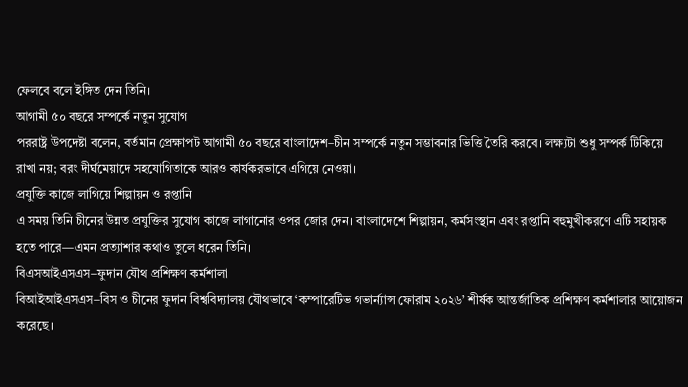ফেলবে বলে ইঙ্গিত দেন তিনি।
আগামী ৫০ বছরে সম্পর্কে নতুন সুযোগ
পররাষ্ট্র উপদেষ্টা বলেন, বর্তমান প্রেক্ষাপট আগামী ৫০ বছরে বাংলাদেশ–চীন সম্পর্কে নতুন সম্ভাবনার ভিত্তি তৈরি করবে। লক্ষ্যটা শুধু সম্পর্ক টিকিয়ে রাখা নয়; বরং দীর্ঘমেয়াদে সহযোগিতাকে আরও কার্যকরভাবে এগিয়ে নেওয়া।
প্রযুক্তি কাজে লাগিয়ে শিল্পায়ন ও রপ্তানি
এ সময় তিনি চীনের উন্নত প্রযুক্তির সুযোগ কাজে লাগানোর ওপর জোর দেন। বাংলাদেশে শিল্পায়ন, কর্মসংস্থান এবং রপ্তানি বহুমুখীকরণে এটি সহায়ক হতে পারে—এমন প্রত্যাশার কথাও তুলে ধরেন তিনি।
বিএসআইএসএস–ফুদান যৌথ প্রশিক্ষণ কর্মশালা
বিআইআইএসএস–বিস ও চীনের ফুদান বিশ্ববিদ্যালয় যৌথভাবে ‘কম্পারেটিভ গভার্ন্যান্স ফোরাম ২০২৬’ শীর্ষক আন্তর্জাতিক প্রশিক্ষণ কর্মশালার আয়োজন করেছে।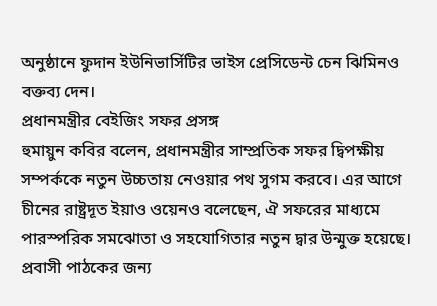অনুষ্ঠানে ফুদান ইউনিভার্সিটির ভাইস প্রেসিডেন্ট চেন ঝিমিনও বক্তব্য দেন।
প্রধানমন্ত্রীর বেইজিং সফর প্রসঙ্গ
হুমায়ুন কবির বলেন, প্রধানমন্ত্রীর সাম্প্রতিক সফর দ্বিপক্ষীয় সম্পর্ককে নতুন উচ্চতায় নেওয়ার পথ সুগম করবে। এর আগে চীনের রাষ্ট্রদূত ইয়াও ওয়েনও বলেছেন, ঐ সফরের মাধ্যমে পারস্পরিক সমঝোতা ও সহযোগিতার নতুন দ্বার উন্মুক্ত হয়েছে।
প্রবাসী পাঠকের জন্য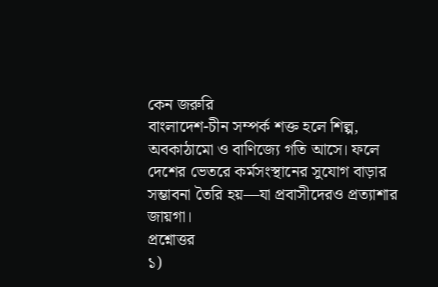কেন জরুরি
বাংলাদেশ-চীন সম্পর্ক শক্ত হলে শিল্প, অবকাঠামো ও বাণিজ্যে গতি আসে। ফলে দেশের ভেতরে কর্মসংস্থানের সুযোগ বাড়ার সম্ভাবনা তৈরি হয়—যা প্রবাসীদেরও প্রত্যাশার জায়গা।
প্রশ্নোত্তর
১)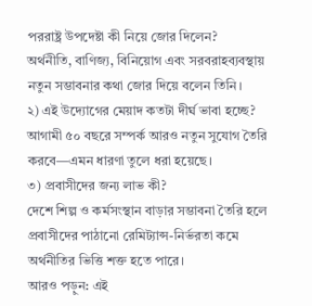পররাষ্ট্র উপদেষ্টা কী নিয়ে জোর দিলেন?
অর্থনীতি, বাণিজ্য, বিনিয়োগ এবং সরবরাহব্যবস্থায় নতুন সম্ভাবনার কথা জোর দিয়ে বলেন তিনি।
২) এই উদ্যোগের মেয়াদ কতটা দীর্ঘ ভাবা হচ্ছে?
আগামী ৫০ বছরে সম্পর্ক আরও নতুন সুযোগ তৈরি করবে—এমন ধারণা তুলে ধরা হয়েছে।
৩) প্রবাসীদের জন্য লাভ কী?
দেশে শিল্প ও কর্মসংস্থান বাড়ার সম্ভাবনা তৈরি হলে প্রবাসীদের পাঠানো রেমিট্যান্স-নির্ভরতা কমে অর্থনীতির ভিত্তি শক্ত হতে পারে।
আরও পড়ুন: এই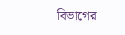বিভাগের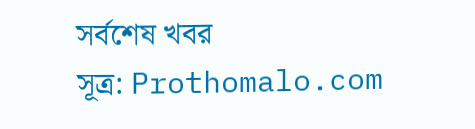সর্বশেষ খবর
সূত্র: Prothomalo.com